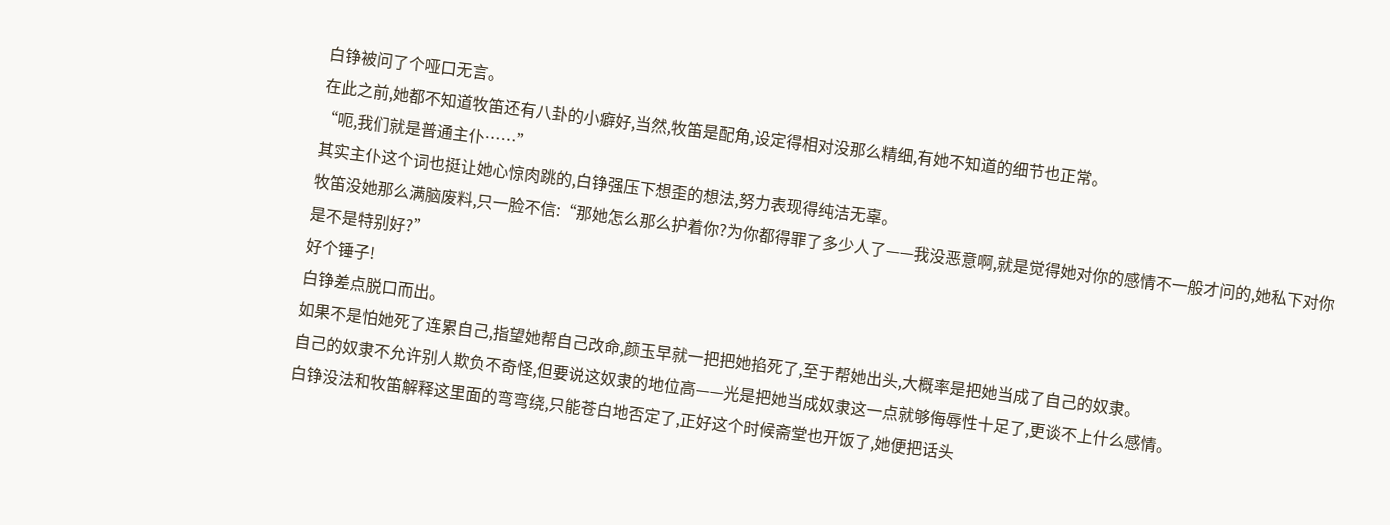白铮被问了个哑口无言。
在此之前,她都不知道牧笛还有八卦的小癖好,当然,牧笛是配角,设定得相对没那么精细,有她不知道的细节也正常。
“呃,我们就是普通主仆……”
其实主仆这个词也挺让她心惊肉跳的,白铮强压下想歪的想法,努力表现得纯洁无辜。
牧笛没她那么满脑废料,只一脸不信:“那她怎么那么护着你?为你都得罪了多少人了——我没恶意啊,就是觉得她对你的感情不一般才问的,她私下对你是不是特别好?”
好个锤子!
白铮差点脱口而出。
如果不是怕她死了连累自己,指望她帮自己改命,颜玉早就一把把她掐死了,至于帮她出头,大概率是把她当成了自己的奴隶。
自己的奴隶不允许别人欺负不奇怪,但要说这奴隶的地位高——光是把她当成奴隶这一点就够侮辱性十足了,更谈不上什么感情。
白铮没法和牧笛解释这里面的弯弯绕,只能苍白地否定了,正好这个时候斋堂也开饭了,她便把话头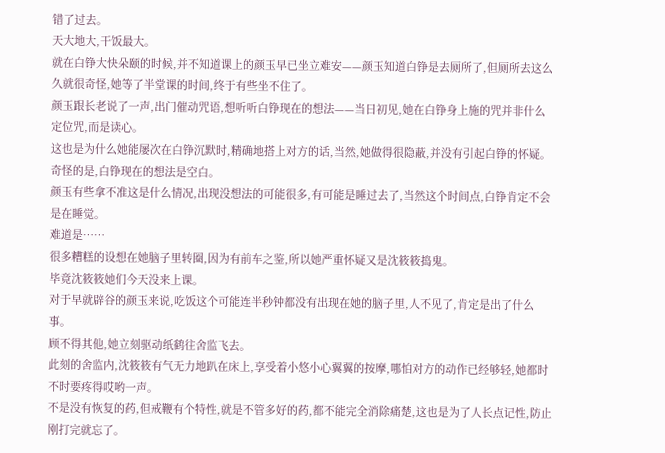错了过去。
天大地大,干饭最大。
就在白铮大快朵颐的时候,并不知道课上的颜玉早已坐立难安——颜玉知道白铮是去厕所了,但厕所去这么久就很奇怪,她等了半堂课的时间,终于有些坐不住了。
颜玉跟长老说了一声,出门催动咒语,想听听白铮现在的想法——当日初见,她在白铮身上施的咒并非什么定位咒,而是读心。
这也是为什么她能屡次在白铮沉默时,精确地搭上对方的话,当然,她做得很隐蔽,并没有引起白铮的怀疑。
奇怪的是,白铮现在的想法是空白。
颜玉有些拿不准这是什么情况,出现没想法的可能很多,有可能是睡过去了,当然这个时间点,白铮肯定不会是在睡觉。
难道是……
很多糟糕的设想在她脑子里转圈,因为有前车之鉴,所以她严重怀疑又是沈筱筱捣鬼。
毕竟沈筱筱她们今天没来上课。
对于早就辟谷的颜玉来说,吃饭这个可能连半秒钟都没有出现在她的脑子里,人不见了,肯定是出了什么事。
顾不得其他,她立刻驱动纸鹤往舍监飞去。
此刻的舍监内,沈筱筱有气无力地趴在床上,享受着小悠小心翼翼的按摩,哪怕对方的动作已经够轻,她都时不时要疼得哎哟一声。
不是没有恢复的药,但戒鞭有个特性,就是不管多好的药,都不能完全消除痛楚,这也是为了人长点记性,防止刚打完就忘了。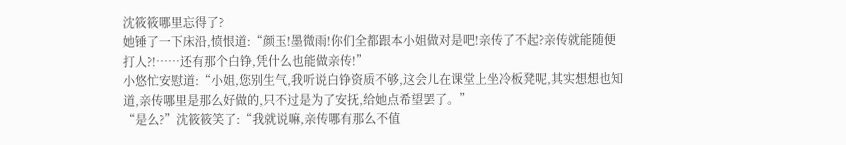沈筱筱哪里忘得了?
她锤了一下床沿,愤恨道:“颜玉!墨微雨!你们全都跟本小姐做对是吧!亲传了不起?亲传就能随便打人?!……还有那个白铮,凭什么也能做亲传!”
小悠忙安慰道:“小姐,您别生气,我听说白铮资质不够,这会儿在课堂上坐冷板凳呢,其实想想也知道,亲传哪里是那么好做的,只不过是为了安抚,给她点希望罢了。”
“是么?”沈筱筱笑了:“我就说嘛,亲传哪有那么不值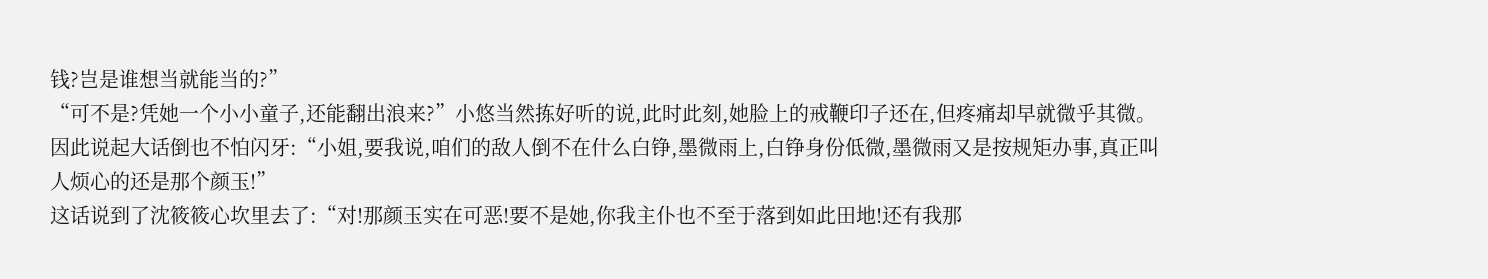钱?岂是谁想当就能当的?”
“可不是?凭她一个小小童子,还能翻出浪来?”小悠当然拣好听的说,此时此刻,她脸上的戒鞭印子还在,但疼痛却早就微乎其微。
因此说起大话倒也不怕闪牙:“小姐,要我说,咱们的敌人倒不在什么白铮,墨微雨上,白铮身份低微,墨微雨又是按规矩办事,真正叫人烦心的还是那个颜玉!”
这话说到了沈筱筱心坎里去了:“对!那颜玉实在可恶!要不是她,你我主仆也不至于落到如此田地!还有我那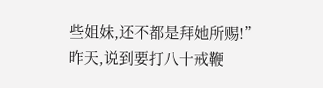些姐妹,还不都是拜她所赐!”
昨天,说到要打八十戒鞭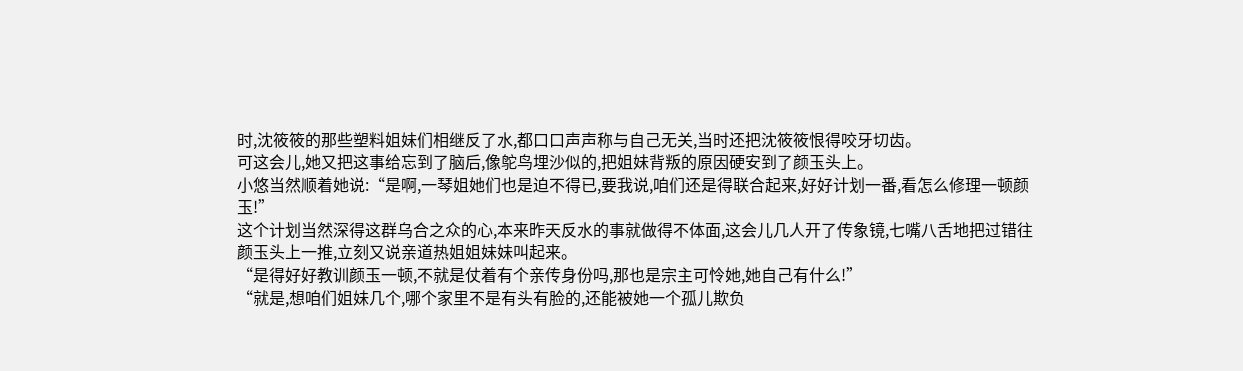时,沈筱筱的那些塑料姐妹们相继反了水,都口口声声称与自己无关,当时还把沈筱筱恨得咬牙切齿。
可这会儿,她又把这事给忘到了脑后,像鸵鸟埋沙似的,把姐妹背叛的原因硬安到了颜玉头上。
小悠当然顺着她说:“是啊,一琴姐她们也是迫不得已,要我说,咱们还是得联合起来,好好计划一番,看怎么修理一顿颜玉!”
这个计划当然深得这群乌合之众的心,本来昨天反水的事就做得不体面,这会儿几人开了传象镜,七嘴八舌地把过错往颜玉头上一推,立刻又说亲道热姐姐妹妹叫起来。
“是得好好教训颜玉一顿,不就是仗着有个亲传身份吗,那也是宗主可怜她,她自己有什么!”
“就是,想咱们姐妹几个,哪个家里不是有头有脸的,还能被她一个孤儿欺负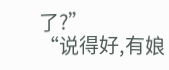了?”
“说得好,有娘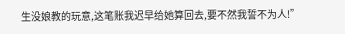生没娘教的玩意,这笔账我迟早给她算回去,要不然我誓不为人!”